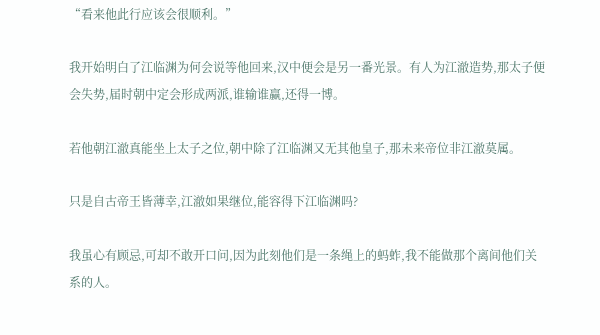“看来他此行应该会很顺利。”

我开始明白了江临渊为何会说等他回来,汉中便会是另一番光景。有人为江澈造势,那太子便会失势,届时朝中定会形成两派,谁输谁赢,还得一博。

若他朝江澈真能坐上太子之位,朝中除了江临渊又无其他皇子,那未来帝位非江澈莫属。

只是自古帝王皆薄幸,江澈如果继位,能容得下江临渊吗?

我虽心有顾忌,可却不敢开口问,因为此刻他们是一条绳上的蚂蚱,我不能做那个离间他们关系的人。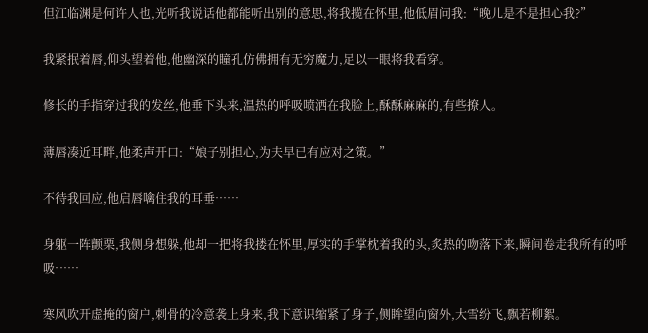但江临渊是何许人也,光听我说话他都能听出别的意思,将我揽在怀里,他低眉问我:“晚儿是不是担心我?”

我紧抿着唇,仰头望着他,他幽深的瞳孔仿佛拥有无穷魔力,足以一眼将我看穿。

修长的手指穿过我的发丝,他垂下头来,温热的呼吸喷洒在我脸上,酥酥麻麻的,有些撩人。

薄唇凑近耳畔,他柔声开口:“娘子别担心,为夫早已有应对之策。”

不待我回应,他启唇噙住我的耳垂……

身躯一阵颤栗,我侧身想躲,他却一把将我搂在怀里,厚实的手掌枕着我的头,炙热的吻落下来,瞬间卷走我所有的呼吸……

寒风吹开虚掩的窗户,刺骨的冷意袭上身来,我下意识缩紧了身子,侧眸望向窗外,大雪纷飞,飘若柳絮。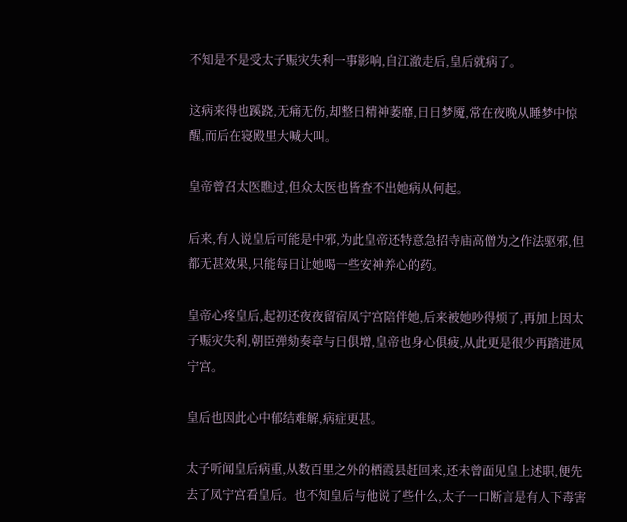不知是不是受太子赈灾失利一事影响,自江澈走后,皇后就病了。

这病来得也蹊跷,无痛无伤,却整日精神萎靡,日日梦魇,常在夜晚从睡梦中惊醒,而后在寝殿里大喊大叫。

皇帝曾召太医瞧过,但众太医也皆查不出她病从何起。

后来,有人说皇后可能是中邪,为此皇帝还特意急招寺庙高僧为之作法驱邪,但都无甚效果,只能每日让她喝一些安神养心的药。

皇帝心疼皇后,起初还夜夜留宿凤宁宫陪伴她,后来被她吵得烦了,再加上因太子赈灾失利,朝臣弹劾奏章与日俱增,皇帝也身心俱疲,从此更是很少再踏进凤宁宫。

皇后也因此心中郁结难解,病症更甚。

太子听闻皇后病重,从数百里之外的栖霞县赶回来,还未曾面见皇上述职,便先去了凤宁宫看皇后。也不知皇后与他说了些什么,太子一口断言是有人下毒害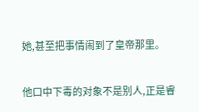她,甚至把事情闹到了皇帝那里。

他口中下毒的对象不是别人,正是睿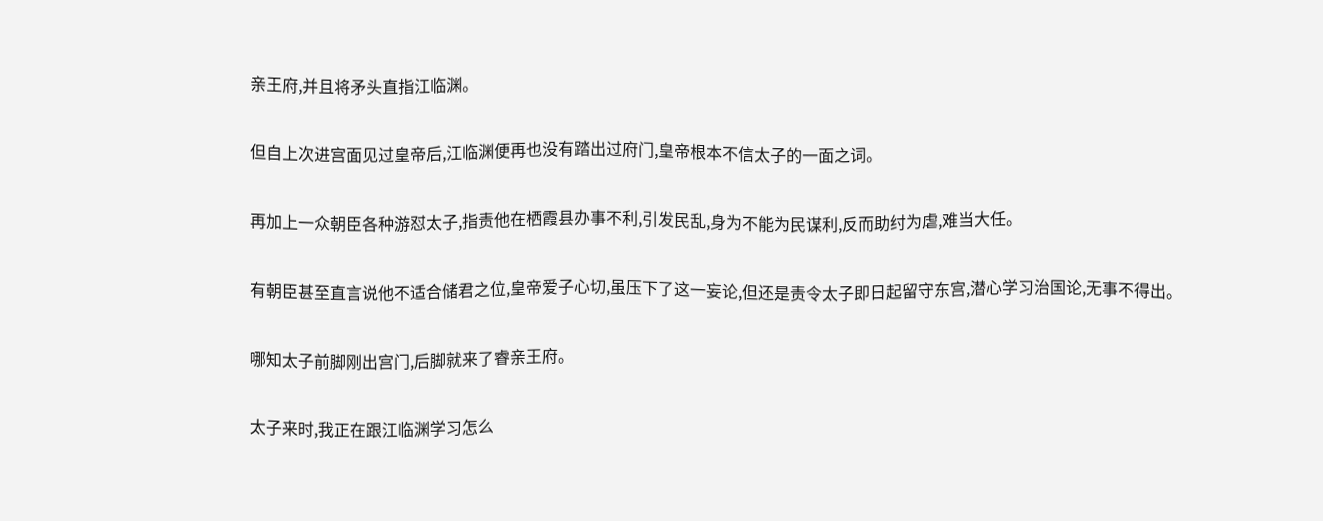亲王府,并且将矛头直指江临渊。

但自上次进宫面见过皇帝后,江临渊便再也没有踏出过府门,皇帝根本不信太子的一面之词。

再加上一众朝臣各种游怼太子,指责他在栖霞县办事不利,引发民乱,身为不能为民谋利,反而助纣为虐,难当大任。

有朝臣甚至直言说他不适合储君之位,皇帝爱子心切,虽压下了这一妄论,但还是责令太子即日起留守东宫,潜心学习治国论,无事不得出。

哪知太子前脚刚出宫门,后脚就来了睿亲王府。

太子来时,我正在跟江临渊学习怎么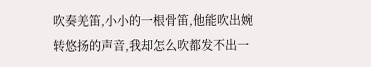吹奏羌笛,小小的一根骨笛,他能吹出婉转悠扬的声音,我却怎么吹都发不出一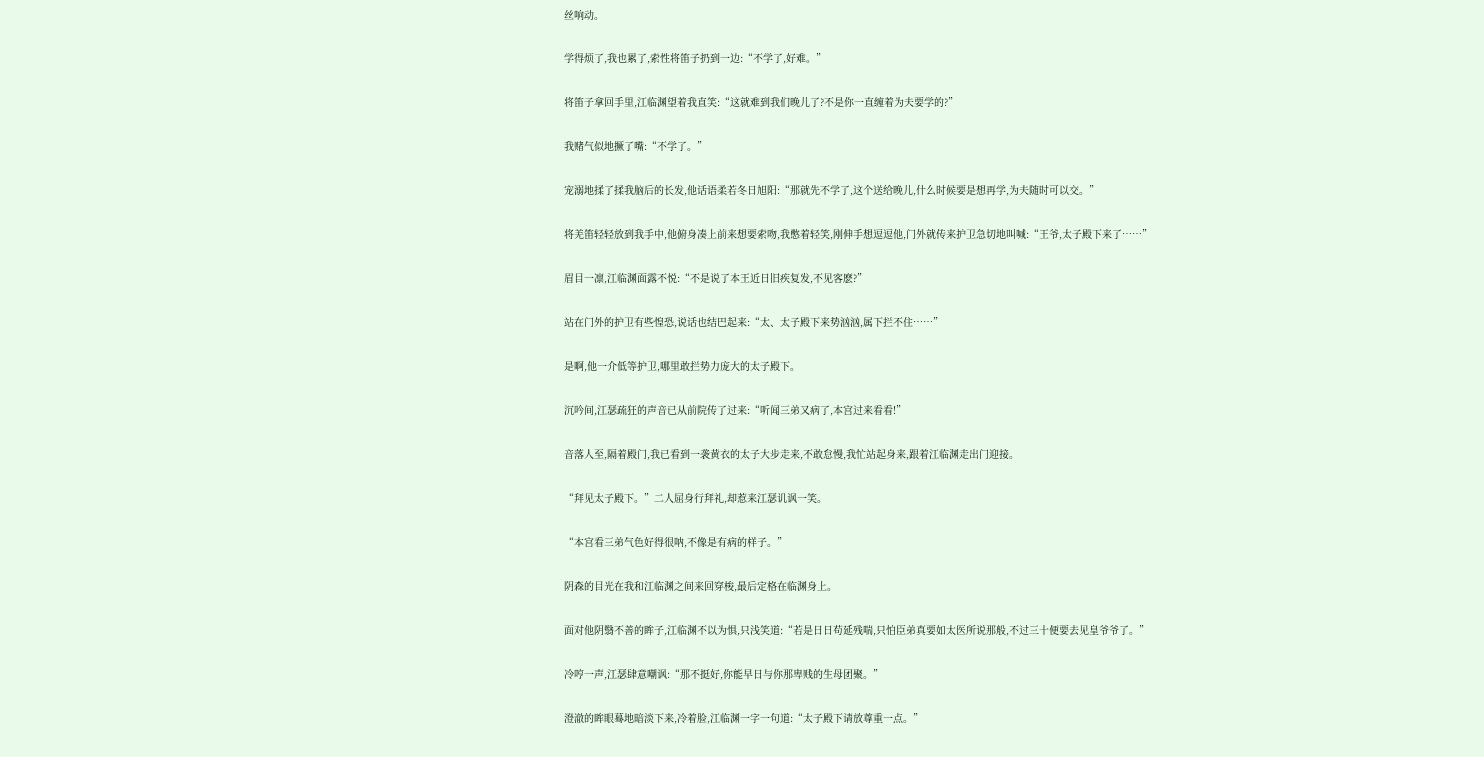丝响动。

学得烦了,我也累了,索性将笛子扔到一边:“不学了,好难。”

将笛子拿回手里,江临渊望着我直笑:“这就难到我们晚儿了?不是你一直缠着为夫要学的?”

我赌气似地撅了嘴:“不学了。”

宠溺地揉了揉我脑后的长发,他话语柔若冬日旭阳:“那就先不学了,这个送给晚儿,什么时候要是想再学,为夫随时可以交。”

将羌笛轻轻放到我手中,他俯身凑上前来想要索吻,我憋着轻笑,刚伸手想逗逗他,门外就传来护卫急切地叫喊:“王爷,太子殿下来了……”

眉目一凛,江临渊面露不悦:“不是说了本王近日旧疾复发,不见客麽?”

站在门外的护卫有些惶恐,说话也结巴起来:“太、太子殿下来势汹汹,属下拦不住……”

是啊,他一介低等护卫,哪里敢拦势力庞大的太子殿下。

沉吟间,江瑟疏狂的声音已从前院传了过来:“听闻三弟又病了,本宫过来看看!”

音落人至,隔着殿门,我已看到一袭黄衣的太子大步走来,不敢怠慢,我忙站起身来,跟着江临渊走出门迎接。

“拜见太子殿下。”二人屈身行拜礼,却惹来江瑟讥讽一笑。

“本宫看三弟气色好得很呐,不像是有病的样子。”

阴森的目光在我和江临渊之间来回穿梭,最后定格在临渊身上。

面对他阴翳不善的眸子,江临渊不以为惧,只浅笑道:“若是日日苟延残喘,只怕臣弟真要如太医所说那般,不过三十便要去见皇爷爷了。”

冷哼一声,江瑟肆意嘲讽:“那不挺好,你能早日与你那卑贱的生母团聚。”

澄澈的眸眼蓦地暗淡下来,冷着脸,江临渊一字一句道:“太子殿下请放尊重一点。”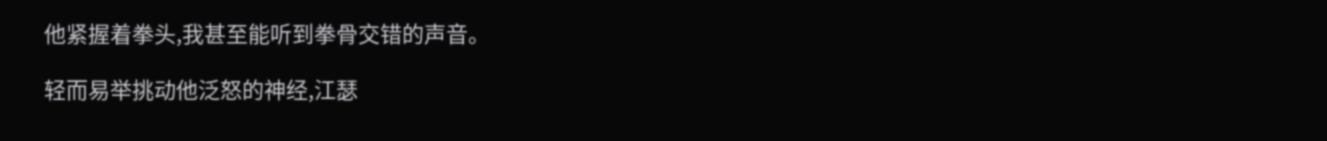他紧握着拳头,我甚至能听到拳骨交错的声音。

轻而易举挑动他泛怒的神经,江瑟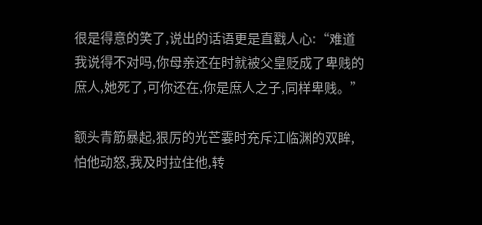很是得意的笑了,说出的话语更是直戳人心:“难道我说得不对吗,你母亲还在时就被父皇贬成了卑贱的庶人,她死了,可你还在,你是庶人之子,同样卑贱。”

额头青筋暴起,狠厉的光芒霎时充斥江临渊的双眸,怕他动怒,我及时拉住他,转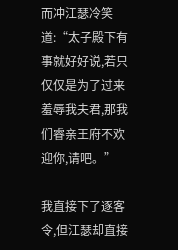而冲江瑟冷笑道:“太子殿下有事就好好说,若只仅仅是为了过来羞辱我夫君,那我们睿亲王府不欢迎你,请吧。”

我直接下了逐客令,但江瑟却直接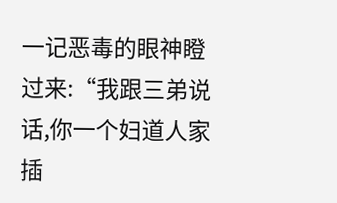一记恶毒的眼神瞪过来:“我跟三弟说话,你一个妇道人家插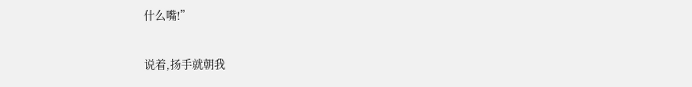什么嘴!”

说着,扬手就朝我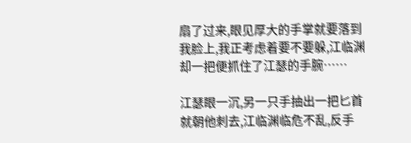扇了过来,眼见厚大的手掌就要落到我脸上,我正考虑着要不要躲,江临渊却一把便抓住了江瑟的手腕……

江瑟眼一沉,另一只手抽出一把匕首就朝他刺去,江临渊临危不乱,反手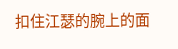扣住江瑟的腕上的面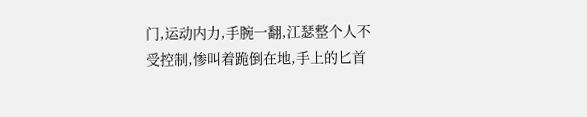门,运动内力,手腕一翻,江瑟整个人不受控制,惨叫着跪倒在地,手上的匕首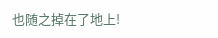也随之掉在了地上!